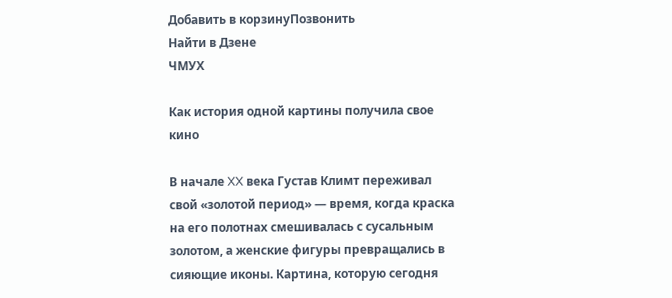Добавить в корзинуПозвонить
Найти в Дзене
ЧМУХ

Как история одной картины получила свое кино

В начале XX века Густав Климт переживал свой «золотой период» — время, когда краска на его полотнах смешивалась с сусальным золотом, а женские фигуры превращались в сияющие иконы. Картина, которую сегодня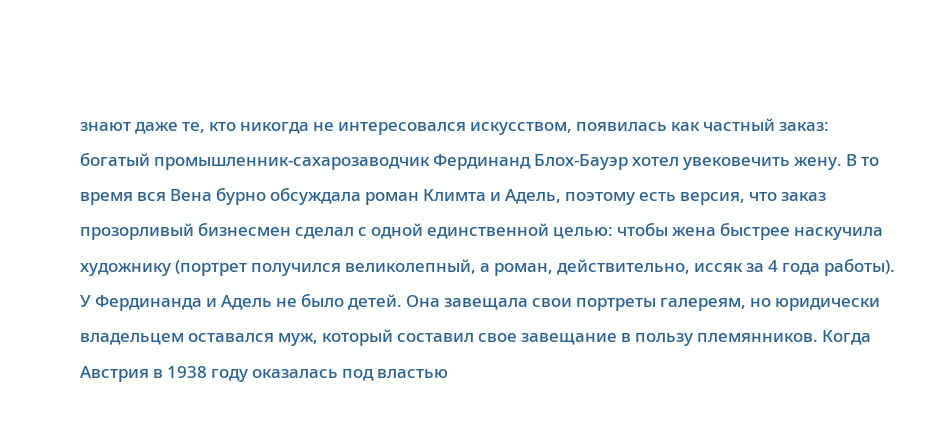знают даже те, кто никогда не интересовался искусством, появилась как частный заказ: богатый промышленник-сахарозаводчик Фердинанд Блох-Бауэр хотел увековечить жену. В то время вся Вена бурно обсуждала роман Климта и Адель, поэтому есть версия, что заказ прозорливый бизнесмен сделал с одной единственной целью: чтобы жена быстрее наскучила художнику (портрет получился великолепный, а роман, действительно, иссяк за 4 года работы). У Фердинанда и Адель не было детей. Она завещала свои портреты галереям, но юридически владельцем оставался муж, который составил свое завещание в пользу племянников. Когда Австрия в 1938 году оказалась под властью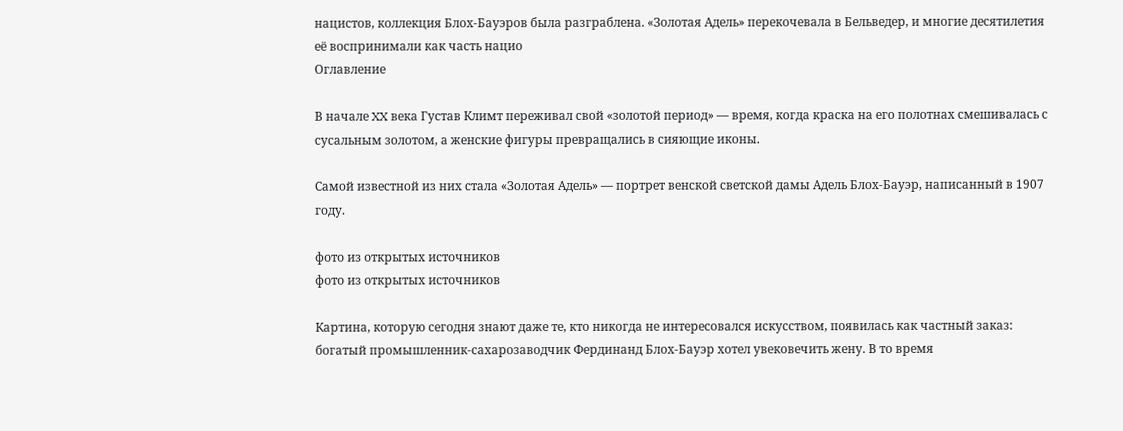нацистов, коллекция Блох-Бауэров была разграблена. «Золотая Адель» перекочевала в Бельведер, и многие десятилетия её воспринимали как часть нацио
Оглавление

В начале XX века Густав Климт переживал свой «золотой период» — время, когда краска на его полотнах смешивалась с сусальным золотом, а женские фигуры превращались в сияющие иконы.

Самой известной из них стала «Золотая Адель» — портрет венской светской дамы Адель Блох-Бауэр, написанный в 1907 году.

фото из открытых источников
фото из открытых источников

Картина, которую сегодня знают даже те, кто никогда не интересовался искусством, появилась как частный заказ: богатый промышленник-сахарозаводчик Фердинанд Блох-Бауэр хотел увековечить жену. В то время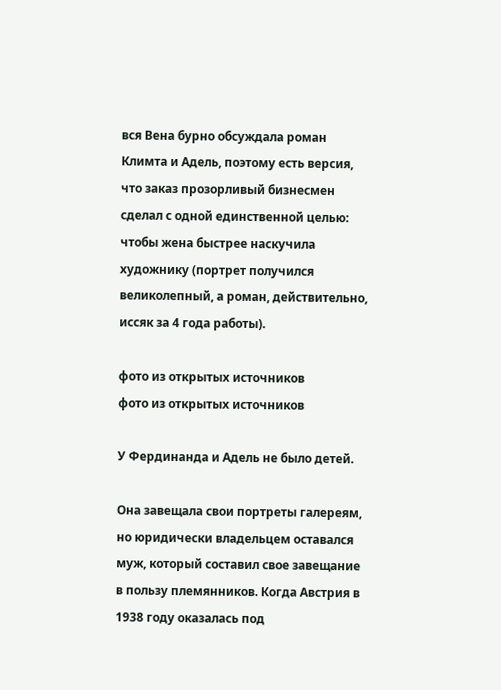вся Вена бурно обсуждала роман Климта и Адель, поэтому есть версия, что заказ прозорливый бизнесмен сделал с одной единственной целью: чтобы жена быстрее наскучила художнику (портрет получился великолепный, а роман, действительно, иссяк за 4 года работы).

фото из открытых источников
фото из открытых источников

У Фердинанда и Адель не было детей.

Она завещала свои портреты галереям, но юридически владельцем оставался муж, который составил свое завещание в пользу племянников. Когда Австрия в 1938 году оказалась под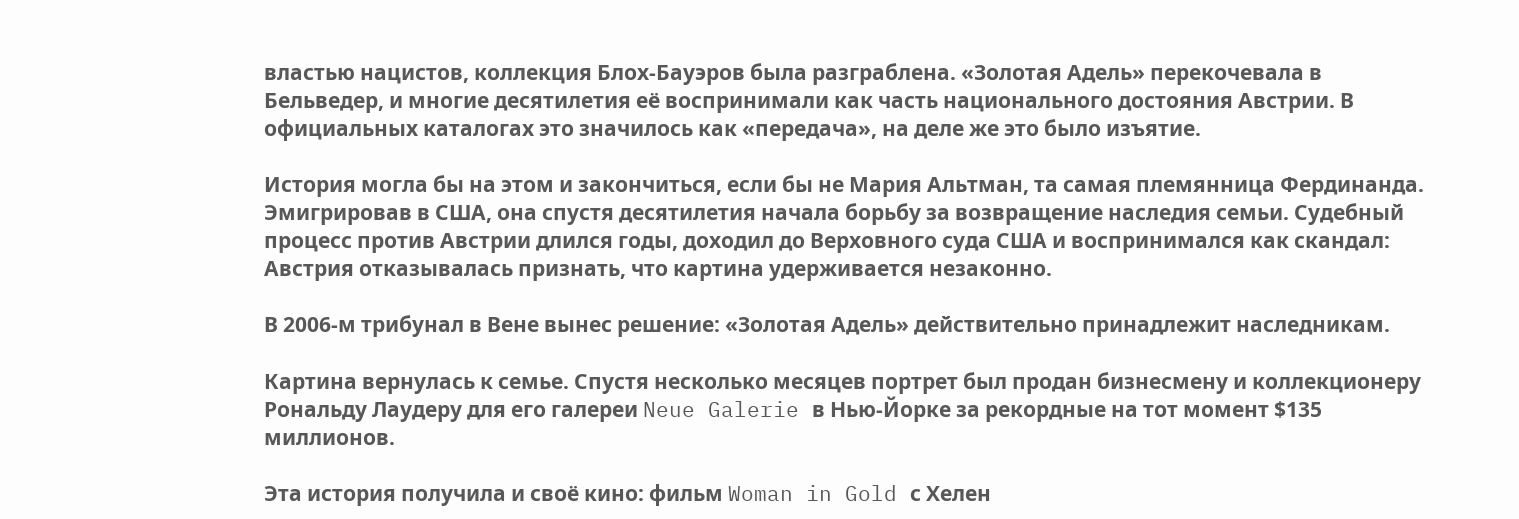властью нацистов, коллекция Блох-Бауэров была разграблена. «Золотая Адель» перекочевала в Бельведер, и многие десятилетия её воспринимали как часть национального достояния Австрии. В официальных каталогах это значилось как «передача», на деле же это было изъятие.

История могла бы на этом и закончиться, если бы не Мария Альтман, та самая племянница Фердинанда. Эмигрировав в США, она спустя десятилетия начала борьбу за возвращение наследия семьи. Судебный процесс против Австрии длился годы, доходил до Верховного суда США и воспринимался как скандал: Австрия отказывалась признать, что картина удерживается незаконно.

В 2006-м трибунал в Вене вынес решение: «Золотая Адель» действительно принадлежит наследникам.

Картина вернулась к семье. Спустя несколько месяцев портрет был продан бизнесмену и коллекционеру Рональду Лаудеру для его галереи Neue Galerie в Нью-Йорке за рекордные на тот момент $135 миллионов.

Эта история получила и своё кино: фильм Woman in Gold с Хелен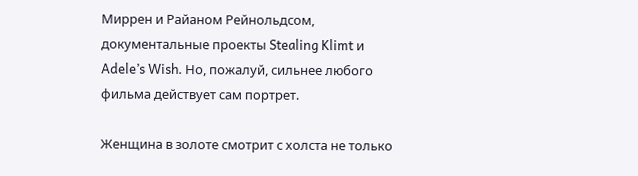Миррен и Райаном Рейнольдсом, документальные проекты Stealing Klimt и Adele’s Wish. Но, пожалуй, сильнее любого фильма действует сам портрет.

Женщина в золоте смотрит с холста не только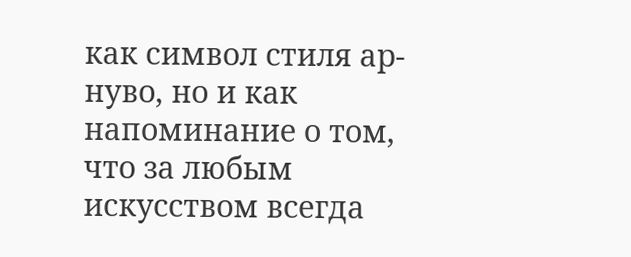как символ стиля ар-нуво, но и как напоминание о том, что за любым искусством всегда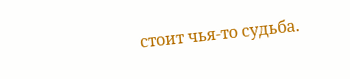стоит чья-то судьба.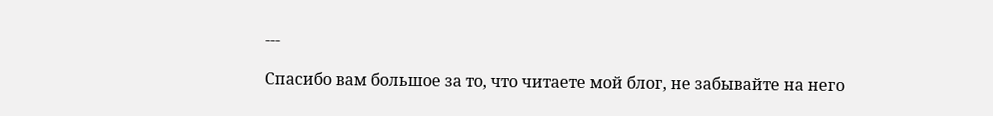---

Спасибо вам большое за то, что читаете мой блог, не забывайте на него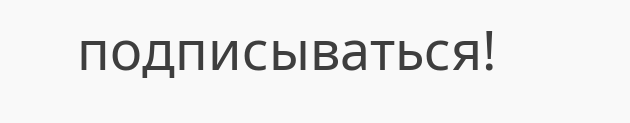подписываться!